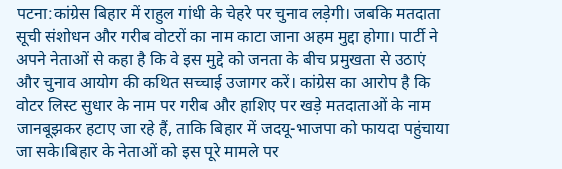पटना:कांग्रेस बिहार में राहुल गांधी के चेहरे पर चुनाव लड़ेगी। जबकि मतदाता सूची संशोधन और गरीब वोटरों का नाम काटा जाना अहम मुद्दा होगा। पार्टी ने अपने नेताओं से कहा है कि वे इस मुद्दे को जनता के बीच प्रमुखता से उठाएं और चुनाव आयोग की कथित सच्चाई उजागर करें। कांग्रेस का आरोप है कि वोटर लिस्ट सुधार के नाम पर गरीब और हाशिए पर खड़े मतदाताओं के नाम जानबूझकर हटाए जा रहे हैं, ताकि बिहार में जदयू-भाजपा को फायदा पहुंचाया जा सके।बिहार के नेताओं को इस पूरे मामले पर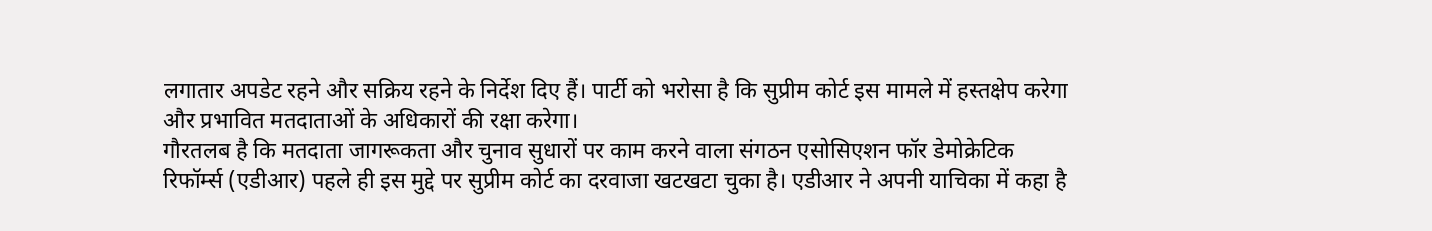लगातार अपडेट रहने और सक्रिय रहने के निर्देश दिए हैं। पार्टी को भरोसा है कि सुप्रीम कोर्ट इस मामले में हस्तक्षेप करेगा और प्रभावित मतदाताओं के अधिकारों की रक्षा करेगा।
गौरतलब है कि मतदाता जागरूकता और चुनाव सुधारों पर काम करने वाला संगठन एसोसिएशन फॉर डेमोक्रेटिक रिफॉर्म्स (एडीआर) पहले ही इस मुद्दे पर सुप्रीम कोर्ट का दरवाजा खटखटा चुका है। एडीआर ने अपनी याचिका में कहा है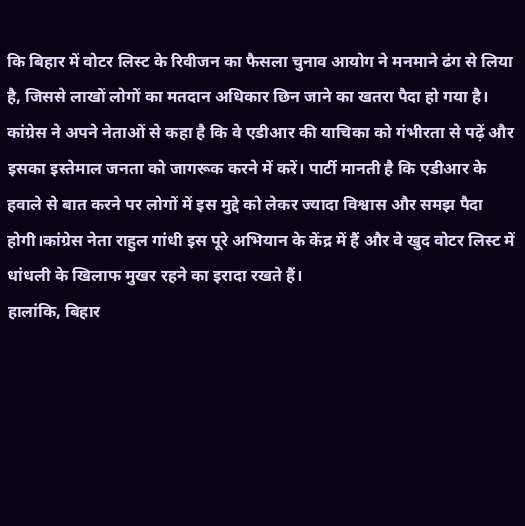कि बिहार में वोटर लिस्ट के रिवीजन का फैसला चुनाव आयोग ने मनमाने ढंग से लिया है, जिससे लाखों लोगों का मतदान अधिकार छिन जाने का खतरा पैदा हो गया है।
कांग्रेस ने अपने नेताओं से कहा है कि वे एडीआर की याचिका को गंभीरता से पढ़ें और इसका इस्तेमाल जनता को जागरूक करने में करें। पार्टी मानती है कि एडीआर के हवाले से बात करने पर लोगों में इस मुद्दे को लेकर ज्यादा विश्वास और समझ पैदा होगी।कांग्रेस नेता राहुल गांधी इस पूरे अभियान के केंद्र में हैं और वे खुद वोटर लिस्ट में धांधली के खिलाफ मुखर रहने का इरादा रखते हैं।
हालांकि, बिहार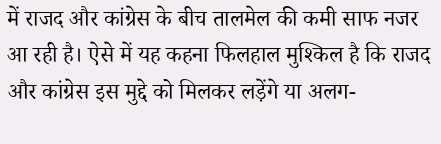में राजद और कांग्रेस के बीच तालमेल की कमी साफ नजर आ रही है। ऐसे में यह कहना फिलहाल मुश्किल है कि राजद और कांग्रेस इस मुद्दे को मिलकर लड़ेंगे या अलग-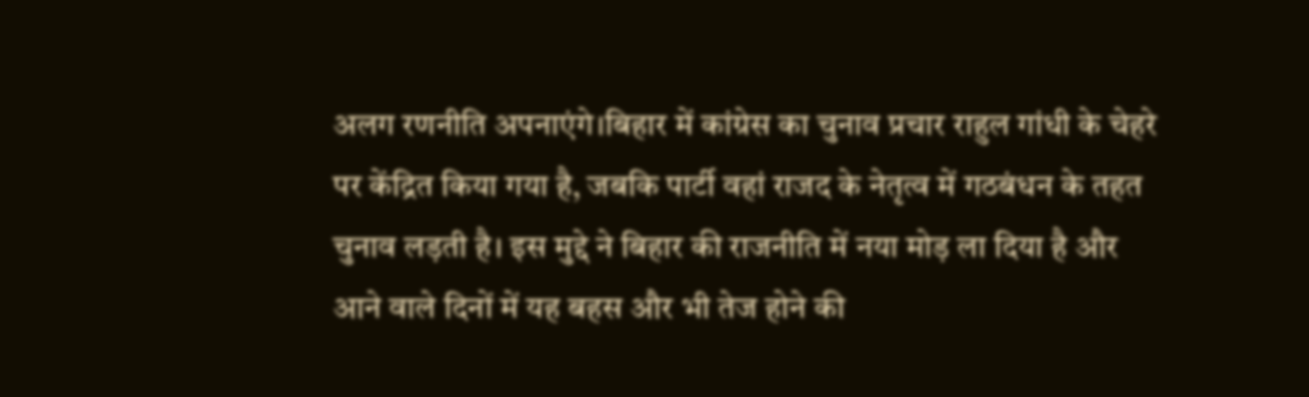अलग रणनीति अपनाएंगे।बिहार में कांग्रेस का चुनाव प्रचार राहुल गांधी के चेहरे पर केंद्रित किया गया है, जबकि पार्टी वहां राजद के नेतृत्व में गठबंधन के तहत चुनाव लड़ती है। इस मुद्दे ने बिहार की राजनीति में नया मोड़ ला दिया है और आने वाले दिनों में यह बहस और भी तेज होने की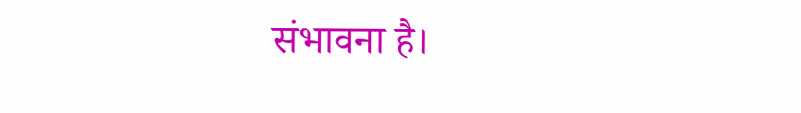संभावना है।